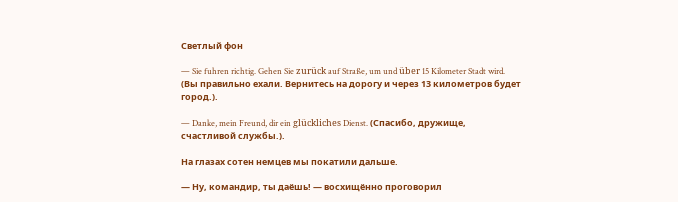Светлый фон

— Sie fuhren richtig. Gehen Sie zurück auf Straße, um und über 15 Kilometer Stadt wird. (Вы правильно ехали. Вернитесь на дорогу и через 13 километров будет город.).

— Danke, mein Freund, dir ein glückliches Dienst. (Спасибо, дружище, счастливой службы.).

На глазах сотен немцев мы покатили дальше.

— Ну, командир, ты даёшь! — восхищённо проговорил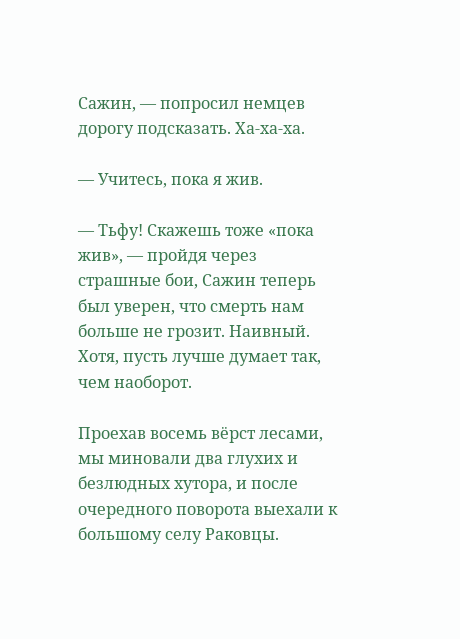Сажин, — попросил немцев дорогу подсказать. Ха-ха-ха.

— Учитесь, пока я жив.

— Тьфу! Скажешь тоже «пока жив», — пройдя через страшные бои, Сажин теперь был уверен, что смерть нам больше не грозит. Наивный. Хотя, пусть лучше думает так, чем наоборот.

Проехав восемь вёрст лесами, мы миновали два глухих и безлюдных хутора, и после очередного поворота выехали к большому селу Раковцы.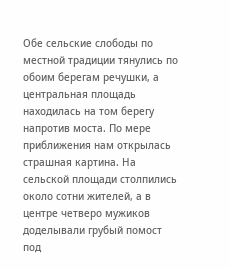Обе сельские слободы по местной традиции тянулись по обоим берегам речушки, а центральная площадь находилась на том берегу напротив моста. По мере приближения нам открылась страшная картина. На сельской площади столпились около сотни жителей, а в центре четверо мужиков доделывали грубый помост под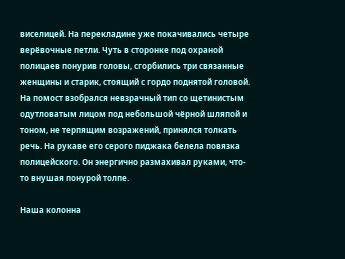виселицей. На перекладине уже покачивались четыре верёвочные петли. Чуть в сторонке под охраной полицаев понурив головы, сгорбились три связанные женщины и старик, стоящий с гордо поднятой головой. На помост взобрался невзрачный тип со щетинистым одутловатым лицом под небольшой чёрной шляпой и тоном, не терпящим возражений, принялся толкать речь. На рукаве его серого пиджака белела повязка полицейского. Он энергично размахивал руками, что-то внушая понурой толпе.

Наша колонна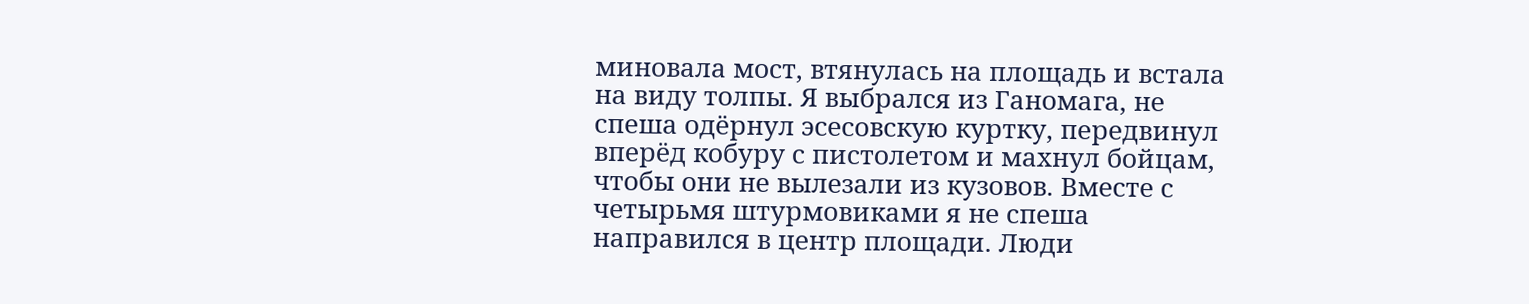миновала мост, втянулась на площадь и встала на виду толпы. Я выбрался из Ганомага, не спеша одёрнул эсесовскую куртку, передвинул вперёд кобуру с пистолетом и махнул бойцам, чтобы они не вылезали из кузовов. Вместе с четырьмя штурмовиками я не спеша направился в центр площади. Люди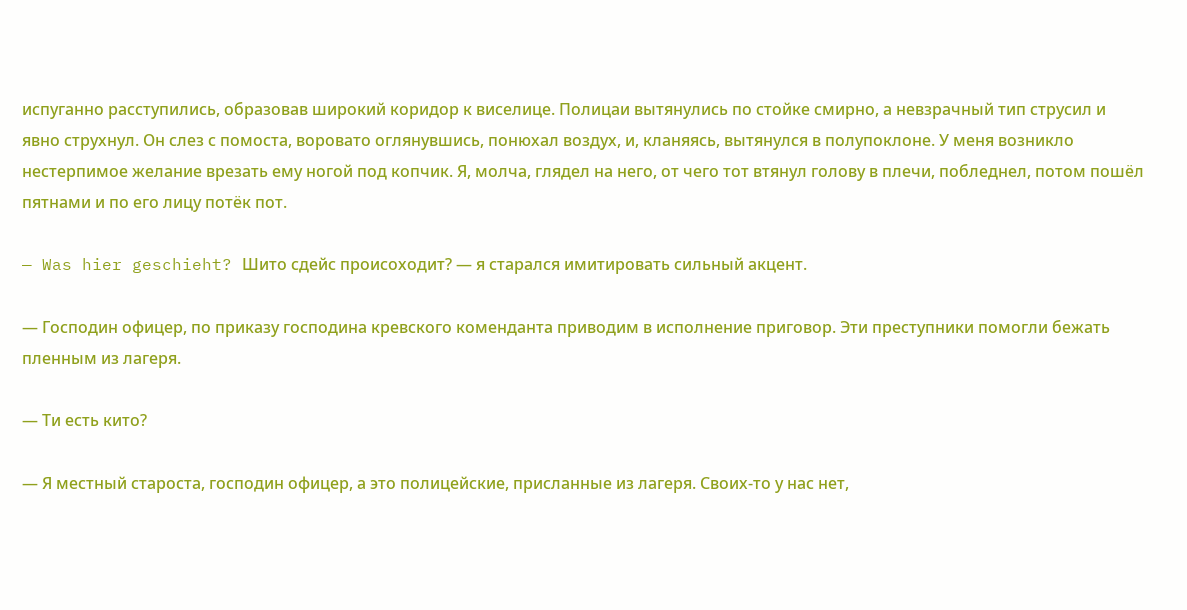испуганно расступились, образовав широкий коридор к виселице. Полицаи вытянулись по стойке смирно, а невзрачный тип струсил и явно струхнул. Он слез с помоста, воровато оглянувшись, понюхал воздух, и, кланяясь, вытянулся в полупоклоне. У меня возникло нестерпимое желание врезать ему ногой под копчик. Я, молча, глядел на него, от чего тот втянул голову в плечи, побледнел, потом пошёл пятнами и по его лицу потёк пот.

— Was hier geschieht? Шито сдейс происоходит? — я старался имитировать сильный акцент.

— Господин офицер, по приказу господина кревского коменданта приводим в исполнение приговор. Эти преступники помогли бежать пленным из лагеря.

— Ти есть кито?

— Я местный староста, господин офицер, а это полицейские, присланные из лагеря. Своих-то у нас нет,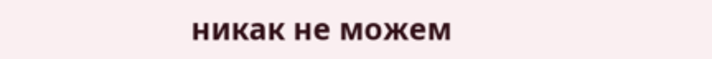никак не можем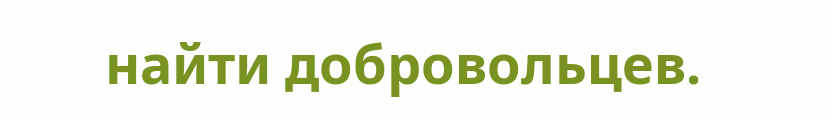найти добровольцев.